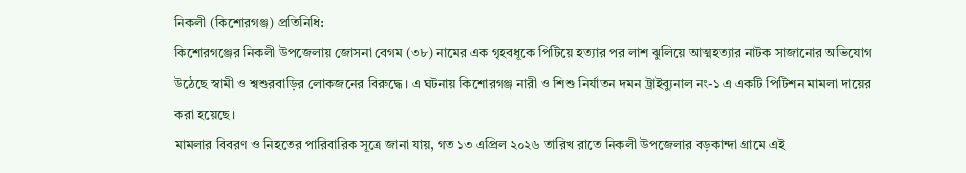নিকলী (কিশোরগঞ্জ) প্রতিনিধি:
কিশোরগঞ্জের নিকলী উপজেলায় জোসনা বেগম (৩৮) নামের এক গৃহবধূকে পিটিয়ে হত্যার পর লাশ ঝুলিয়ে আত্মহত্যার নাটক সাজানোর অভিযোগ উঠেছে স্বামী ও শ্বশুরবাড়ির লোকজনের বিরুদ্ধে। এ ঘটনায় কিশোরগঞ্জ নারী ও শিশু নির্যাতন দমন ট্রাইব্যুনাল নং-১ এ একটি পিটিশন মামলা দায়ের করা হয়েছে।
মামলার বিবরণ ও নিহতের পারিবারিক সূত্রে জানা যায়, গত ১৩ এপ্রিল ২০২৬ তারিখ রাতে নিকলী উপজেলার বড়কান্দা গ্রামে এই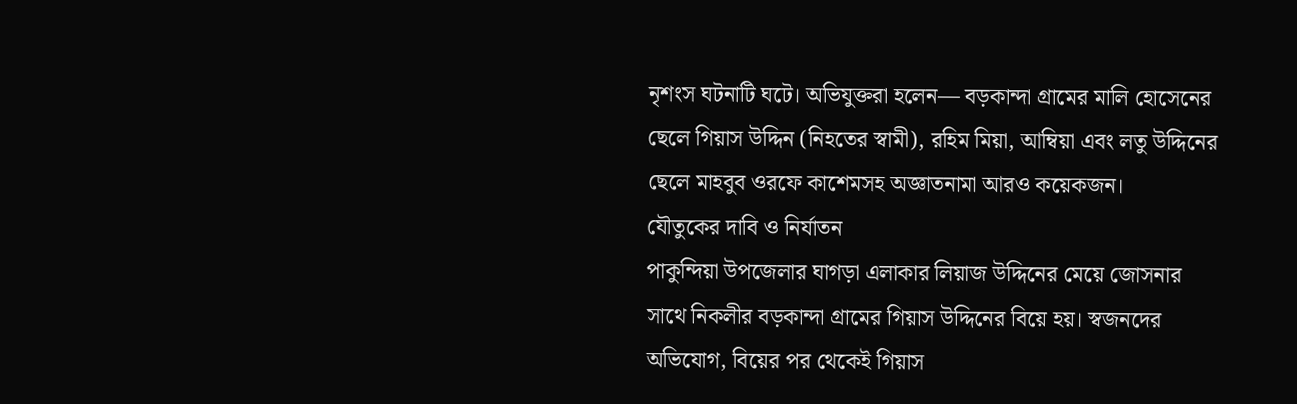নৃশংস ঘটনাটি ঘটে। অভিযুক্তরা হলেন— বড়কান্দা গ্রামের মালি হোসেনের ছেলে গিয়াস উদ্দিন (নিহতের স্বামী), রহিম মিয়া, আম্বিয়া এবং লতু উদ্দিনের ছেলে মাহবুব ওরফে কাশেমসহ অজ্ঞাতনামা আরও কয়েকজন।
যৌতুকের দাবি ও নির্যাতন
পাকুন্দিয়া উপজেলার ঘাগড়া এলাকার লিয়াজ উদ্দিনের মেয়ে জোসনার সাথে নিকলীর বড়কান্দা গ্রামের গিয়াস উদ্দিনের বিয়ে হয়। স্বজনদের অভিযোগ, বিয়ের পর থেকেই গিয়াস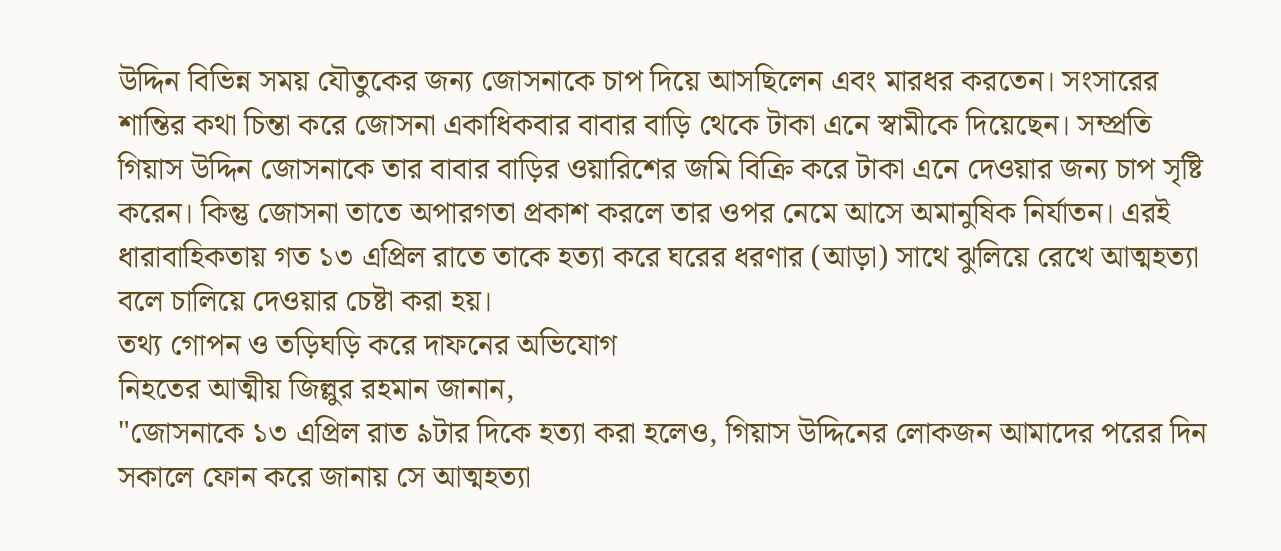উদ্দিন বিভিন্ন সময় যৌতুকের জন্য জোসনাকে চাপ দিয়ে আসছিলেন এবং মারধর করতেন। সংসারের শান্তির কথা চিন্তা করে জোসনা একাধিকবার বাবার বাড়ি থেকে টাকা এনে স্বামীকে দিয়েছেন। সম্প্রতি গিয়াস উদ্দিন জোসনাকে তার বাবার বাড়ির ওয়ারিশের জমি বিক্রি করে টাকা এনে দেওয়ার জন্য চাপ সৃষ্টি করেন। কিন্তু জোসনা তাতে অপারগতা প্রকাশ করলে তার ওপর নেমে আসে অমানুষিক নির্যাতন। এরই ধারাবাহিকতায় গত ১৩ এপ্রিল রাতে তাকে হত্যা করে ঘরের ধরণার (আড়া) সাথে ঝুলিয়ে রেখে আত্মহত্যা বলে চালিয়ে দেওয়ার চেষ্টা করা হয়।
তথ্য গোপন ও তড়িঘড়ি করে দাফনের অভিযোগ
নিহতের আত্মীয় জিল্লুর রহমান জানান,
"জোসনাকে ১৩ এপ্রিল রাত ৯টার দিকে হত্যা করা হলেও, গিয়াস উদ্দিনের লোকজন আমাদের পরের দিন সকালে ফোন করে জানায় সে আত্মহত্যা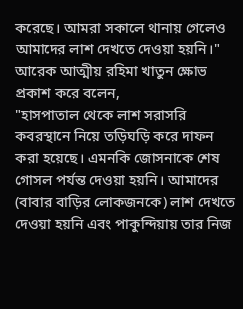করেছে। আমরা সকালে থানায় গেলেও আমাদের লাশ দেখতে দেওয়া হয়নি।"
আরেক আত্মীয় রহিমা খাতুন ক্ষোভ প্রকাশ করে বলেন,
"হাসপাতাল থেকে লাশ সরাসরি কবরস্থানে নিয়ে তড়িঘড়ি করে দাফন করা হয়েছে। এমনকি জোসনাকে শেষ গোসল পর্যন্ত দেওয়া হয়নি। আমাদের (বাবার বাড়ির লোকজনকে) লাশ দেখতে দেওয়া হয়নি এবং পাকুন্দিয়ায় তার নিজ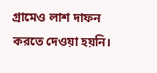গ্রামেও লাশ দাফন করতে দেওয়া হয়নি।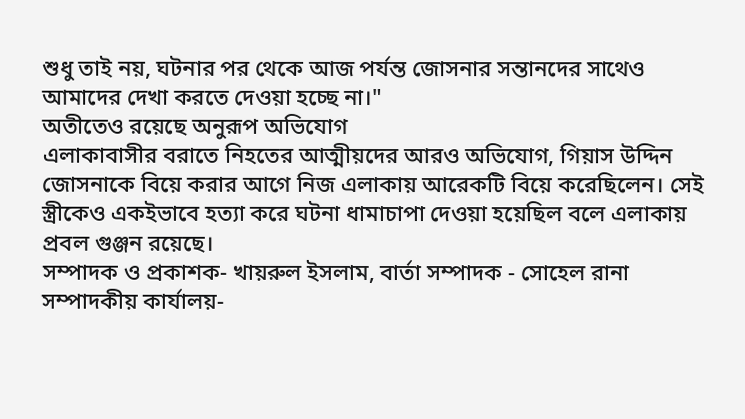শুধু তাই নয়, ঘটনার পর থেকে আজ পর্যন্ত জোসনার সন্তানদের সাথেও আমাদের দেখা করতে দেওয়া হচ্ছে না।"
অতীতেও রয়েছে অনুরূপ অভিযোগ
এলাকাবাসীর বরাতে নিহতের আত্মীয়দের আরও অভিযোগ, গিয়াস উদ্দিন জোসনাকে বিয়ে করার আগে নিজ এলাকায় আরেকটি বিয়ে করেছিলেন। সেই স্ত্রীকেও একইভাবে হত্যা করে ঘটনা ধামাচাপা দেওয়া হয়েছিল বলে এলাকায় প্রবল গুঞ্জন রয়েছে।
সম্পাদক ও প্রকাশক- খায়রুল ইসলাম, বার্তা সম্পাদক - সোহেল রানা
সম্পাদকীয় কার্যালয়-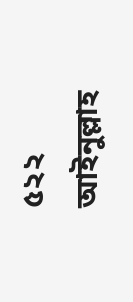৫২২ আইনুল্লাহ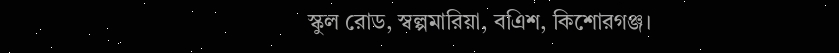স্কুল রোড, স্বল্পমারিয়া, বএিশ, কিশোরগঞ্জ।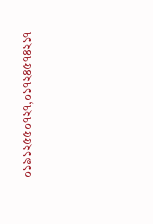০১৯১২৫৫০৭২৭,০১৭২৪৫৭৪২১৭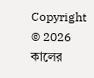Copyright © 2026 কালের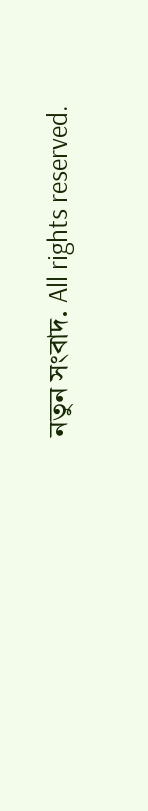নতুন সংবাদ. All rights reserved.